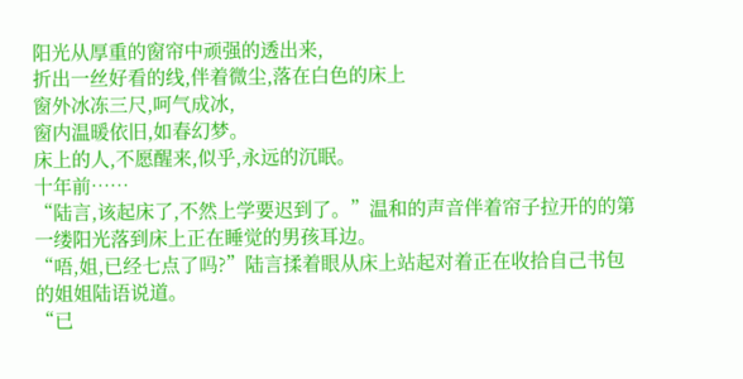阳光从厚重的窗帘中顽强的透出来,
折出一丝好看的线,伴着微尘,落在白色的床上
窗外冰冻三尺,呵气成冰,
窗内温暖依旧,如春幻梦。
床上的人,不愿醒来,似乎,永远的沉眠。
十年前……
“陆言,该起床了,不然上学要迟到了。”温和的声音伴着帘子拉开的的第一缕阳光落到床上正在睡觉的男孩耳边。
“唔,姐,已经七点了吗?”陆言揉着眼从床上站起对着正在收拾自己书包的姐姐陆语说道。
“已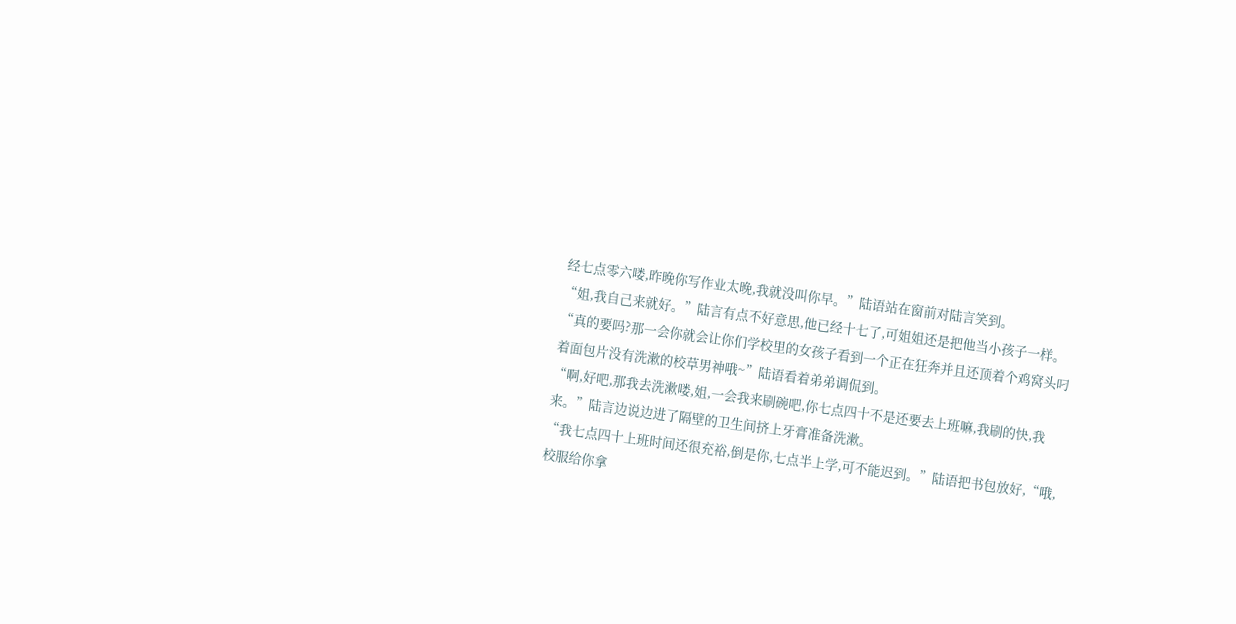经七点零六喽,昨晚你写作业太晚,我就没叫你早。”陆语站在窗前对陆言笑到。
“姐,我自己来就好。”陆言有点不好意思,他已经十七了,可姐姐还是把他当小孩子一样。
“真的要吗?那一会你就会让你们学校里的女孩子看到一个正在狂奔并且还顶着个鸡窝头叼着面包片没有洗漱的校草男神哦~”陆语看着弟弟调侃到。
“啊,好吧,那我去洗漱喽,姐,一会我来刷碗吧,你七点四十不是还要去上班嘛,我刷的快,我来。”陆言边说边进了隔壁的卫生间挤上牙膏准备洗漱。
“我七点四十上班时间还很充裕,倒是你,七点半上学,可不能迟到。”陆语把书包放好,“哦,校服给你拿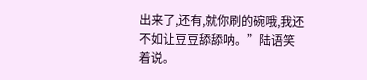出来了,还有,就你刷的碗哦,我还不如让豆豆舔舔呐。”陆语笑着说。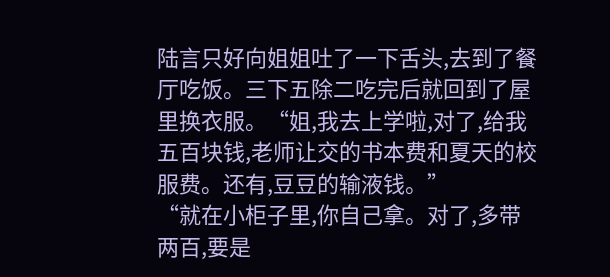陆言只好向姐姐吐了一下舌头,去到了餐厅吃饭。三下五除二吃完后就回到了屋里换衣服。“姐,我去上学啦,对了,给我五百块钱,老师让交的书本费和夏天的校服费。还有,豆豆的输液钱。”
“就在小柜子里,你自己拿。对了,多带两百,要是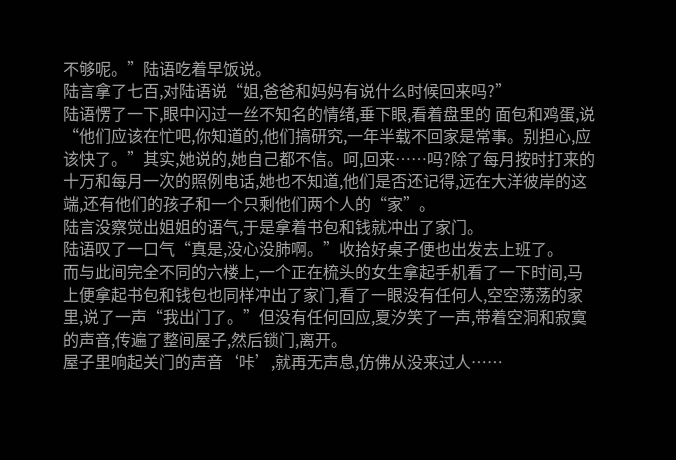不够呢。”陆语吃着早饭说。
陆言拿了七百,对陆语说“姐,爸爸和妈妈有说什么时候回来吗?”
陆语愣了一下,眼中闪过一丝不知名的情绪,垂下眼,看着盘里的 面包和鸡蛋,说 “他们应该在忙吧,你知道的,他们搞研究,一年半载不回家是常事。别担心,应该快了。”其实,她说的,她自己都不信。呵,回来……吗?除了每月按时打来的十万和每月一次的照例电话,她也不知道,他们是否还记得,远在大洋彼岸的这端,还有他们的孩子和一个只剩他们两个人的“家”。
陆言没察觉出姐姐的语气,于是拿着书包和钱就冲出了家门。
陆语叹了一口气“真是,没心没肺啊。”收拾好桌子便也出发去上班了。
而与此间完全不同的六楼上,一个正在梳头的女生拿起手机看了一下时间,马上便拿起书包和钱包也同样冲出了家门,看了一眼没有任何人,空空荡荡的家里,说了一声“我出门了。”但没有任何回应,夏汐笑了一声,带着空洞和寂寞的声音,传遍了整间屋子,然后锁门,离开。
屋子里响起关门的声音‘咔’,就再无声息,仿佛从没来过人……